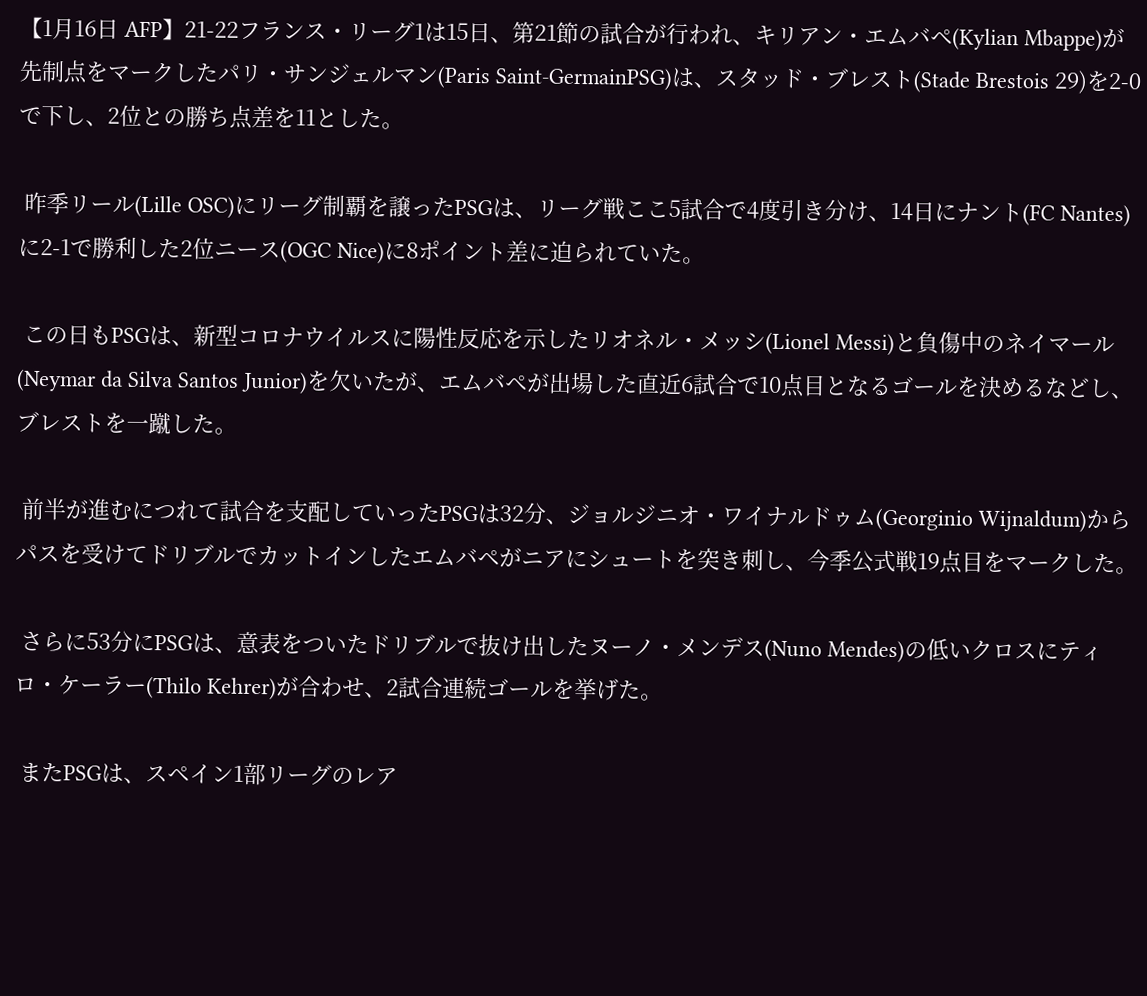【1月16日 AFP】21-22フランス・リーグ1は15日、第21節の試合が行われ、キリアン・エムバペ(Kylian Mbappe)が先制点をマークしたパリ・サンジェルマン(Paris Saint-GermainPSG)は、スタッド・ブレスト(Stade Brestois 29)を2-0で下し、2位との勝ち点差を11とした。

 昨季リール(Lille OSC)にリーグ制覇を譲ったPSGは、リーグ戦ここ5試合で4度引き分け、14日にナント(FC Nantes)に2-1で勝利した2位ニース(OGC Nice)に8ポイント差に迫られていた。

 この日もPSGは、新型コロナウイルスに陽性反応を示したリオネル・メッシ(Lionel Messi)と負傷中のネイマール(Neymar da Silva Santos Junior)を欠いたが、エムバペが出場した直近6試合で10点目となるゴールを決めるなどし、ブレストを一蹴した。

 前半が進むにつれて試合を支配していったPSGは32分、ジョルジニオ・ワイナルドゥム(Georginio Wijnaldum)からパスを受けてドリブルでカットインしたエムバペがニアにシュートを突き刺し、今季公式戦19点目をマークした。

 さらに53分にPSGは、意表をついたドリブルで抜け出したヌーノ・メンデス(Nuno Mendes)の低いクロスにティロ・ケーラー(Thilo Kehrer)が合わせ、2試合連続ゴールを挙げた。

 またPSGは、スペイン1部リーグのレア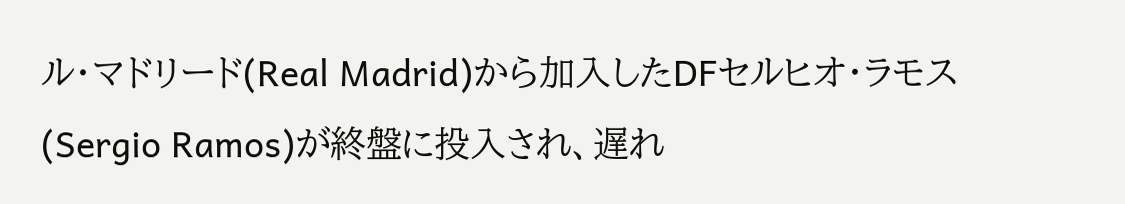ル・マドリード(Real Madrid)から加入したDFセルヒオ・ラモス(Sergio Ramos)が終盤に投入され、遅れ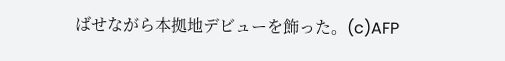ばせながら本拠地デビューを飾った。(c)AFP